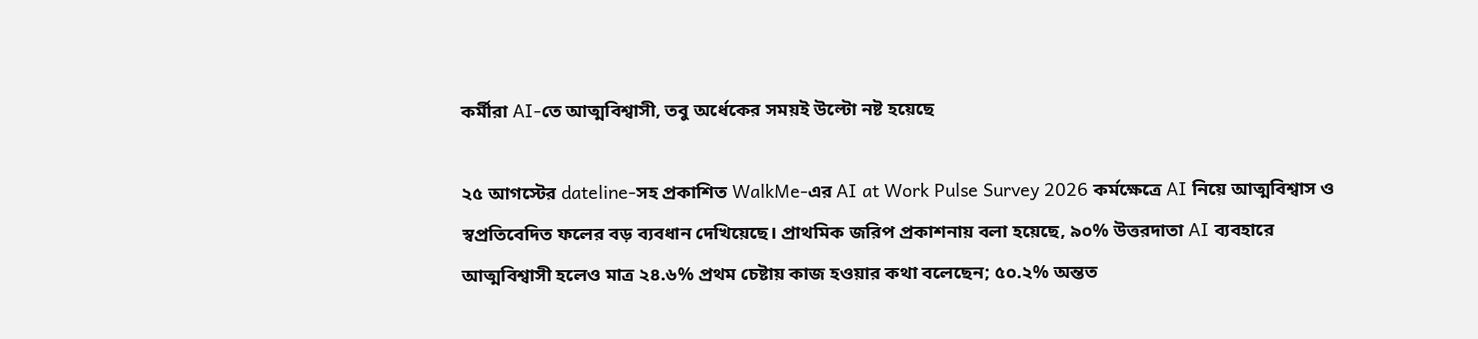কর্মীরা AI-তে আত্মবিশ্বাসী, তবু অর্ধেকের সময়ই উল্টো নষ্ট হয়েছে

২৫ আগস্টের dateline-সহ প্রকাশিত WalkMe-এর AI at Work Pulse Survey 2026 কর্মক্ষেত্রে AI নিয়ে আত্মবিশ্বাস ও স্বপ্রতিবেদিত ফলের বড় ব্যবধান দেখিয়েছে। প্রাথমিক জরিপ প্রকাশনায় বলা হয়েছে, ৯০% উত্তরদাতা AI ব্যবহারে আত্মবিশ্বাসী হলেও মাত্র ২৪.৬% প্রথম চেষ্টায় কাজ হওয়ার কথা বলেছেন; ৫০.২% অন্তত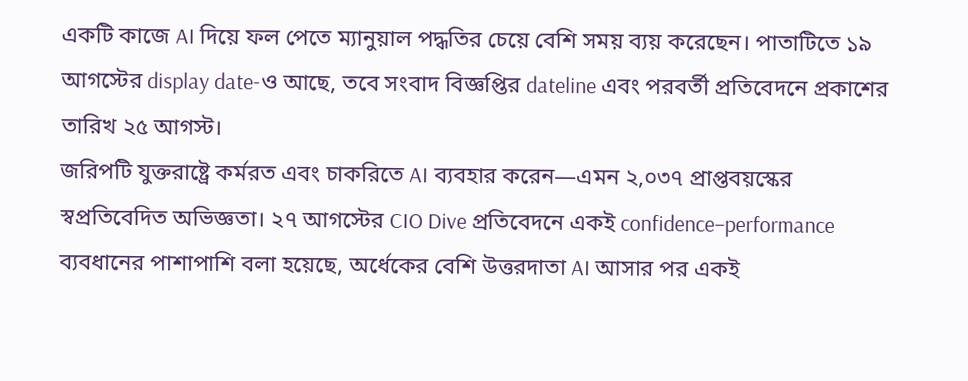একটি কাজে AI দিয়ে ফল পেতে ম্যানুয়াল পদ্ধতির চেয়ে বেশি সময় ব্যয় করেছেন। পাতাটিতে ১৯ আগস্টের display date-ও আছে, তবে সংবাদ বিজ্ঞপ্তির dateline এবং পরবর্তী প্রতিবেদনে প্রকাশের তারিখ ২৫ আগস্ট।
জরিপটি যুক্তরাষ্ট্রে কর্মরত এবং চাকরিতে AI ব্যবহার করেন—এমন ২,০৩৭ প্রাপ্তবয়স্কের স্বপ্রতিবেদিত অভিজ্ঞতা। ২৭ আগস্টের CIO Dive প্রতিবেদনে একই confidence–performance ব্যবধানের পাশাপাশি বলা হয়েছে, অর্ধেকের বেশি উত্তরদাতা AI আসার পর একই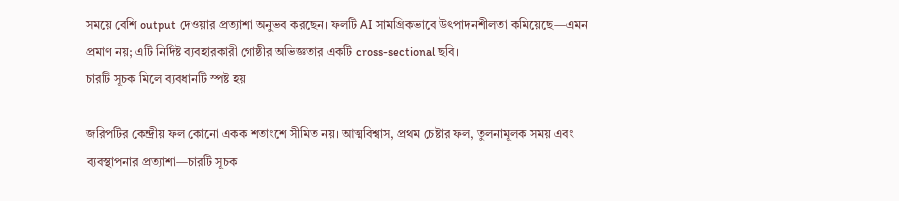সময়ে বেশি output দেওয়ার প্রত্যাশা অনুভব করছেন। ফলটি AI সামগ্রিকভাবে উৎপাদনশীলতা কমিয়েছে—এমন প্রমাণ নয়; এটি নির্দিষ্ট ব্যবহারকারী গোষ্ঠীর অভিজ্ঞতার একটি cross-sectional ছবি।
চারটি সূচক মিলে ব্যবধানটি স্পষ্ট হয়

জরিপটির কেন্দ্রীয় ফল কোনো একক শতাংশে সীমিত নয়। আত্মবিশ্বাস, প্রথম চেষ্টার ফল, তুলনামূলক সময় এবং ব্যবস্থাপনার প্রত্যাশা—চারটি সূচক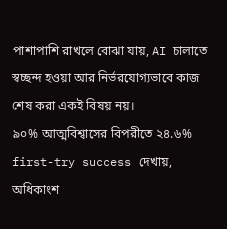পাশাপাশি রাখলে বোঝা যায়, AI চালাতে স্বচ্ছন্দ হওয়া আর নির্ভরযোগ্যভাবে কাজ শেষ করা একই বিষয় নয়।
৯০% আত্মবিশ্বাসের বিপরীতে ২৪.৬% first-try success দেখায়, অধিকাংশ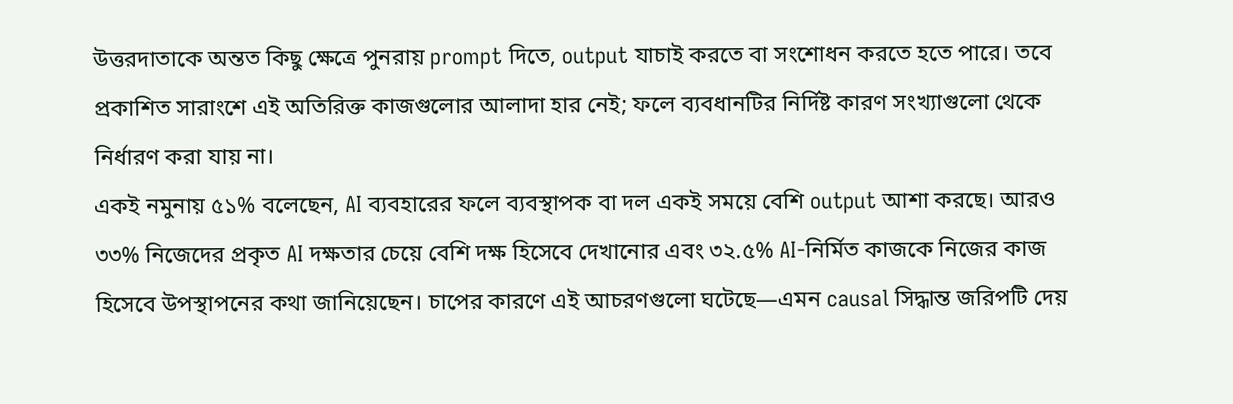উত্তরদাতাকে অন্তত কিছু ক্ষেত্রে পুনরায় prompt দিতে, output যাচাই করতে বা সংশোধন করতে হতে পারে। তবে প্রকাশিত সারাংশে এই অতিরিক্ত কাজগুলোর আলাদা হার নেই; ফলে ব্যবধানটির নির্দিষ্ট কারণ সংখ্যাগুলো থেকে নির্ধারণ করা যায় না।
একই নমুনায় ৫১% বলেছেন, AI ব্যবহারের ফলে ব্যবস্থাপক বা দল একই সময়ে বেশি output আশা করছে। আরও ৩৩% নিজেদের প্রকৃত AI দক্ষতার চেয়ে বেশি দক্ষ হিসেবে দেখানোর এবং ৩২.৫% AI-নির্মিত কাজকে নিজের কাজ হিসেবে উপস্থাপনের কথা জানিয়েছেন। চাপের কারণে এই আচরণগুলো ঘটেছে—এমন causal সিদ্ধান্ত জরিপটি দেয়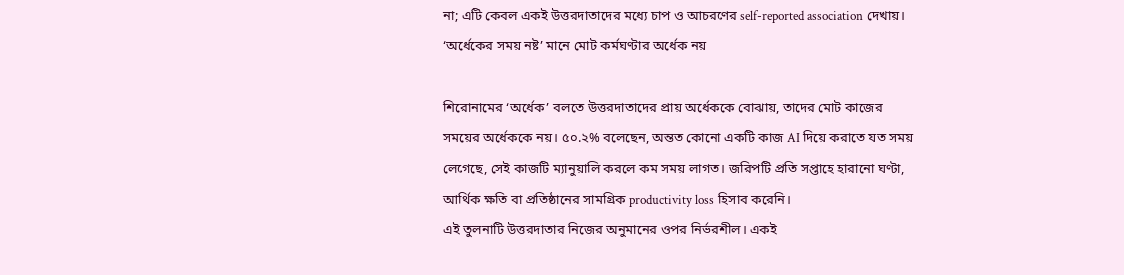না; এটি কেবল একই উত্তরদাতাদের মধ্যে চাপ ও আচরণের self-reported association দেখায়।
‘অর্ধেকের সময় নষ্ট’ মানে মোট কর্মঘণ্টার অর্ধেক নয়

শিরোনামের ‘অর্ধেক’ বলতে উত্তরদাতাদের প্রায় অর্ধেককে বোঝায়, তাদের মোট কাজের সময়ের অর্ধেককে নয়। ৫০.২% বলেছেন, অন্তত কোনো একটি কাজ AI দিয়ে করাতে যত সময় লেগেছে, সেই কাজটি ম্যানুয়ালি করলে কম সময় লাগত। জরিপটি প্রতি সপ্তাহে হারানো ঘণ্টা, আর্থিক ক্ষতি বা প্রতিষ্ঠানের সামগ্রিক productivity loss হিসাব করেনি।
এই তুলনাটি উত্তরদাতার নিজের অনুমানের ওপর নির্ভরশীল। একই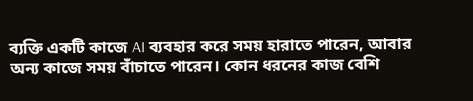ব্যক্তি একটি কাজে AI ব্যবহার করে সময় হারাতে পারেন, আবার অন্য কাজে সময় বাঁচাতে পারেন। কোন ধরনের কাজ বেশি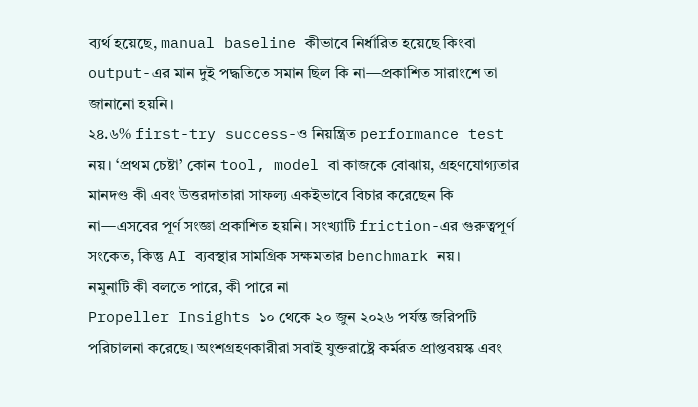ব্যর্থ হয়েছে, manual baseline কীভাবে নির্ধারিত হয়েছে কিংবা output-এর মান দুই পদ্ধতিতে সমান ছিল কি না—প্রকাশিত সারাংশে তা জানানো হয়নি।
২৪.৬% first-try success-ও নিয়ন্ত্রিত performance test নয়। ‘প্রথম চেষ্টা’ কোন tool, model বা কাজকে বোঝায়, গ্রহণযোগ্যতার মানদণ্ড কী এবং উত্তরদাতারা সাফল্য একইভাবে বিচার করেছেন কি না—এসবের পূর্ণ সংজ্ঞা প্রকাশিত হয়নি। সংখ্যাটি friction-এর গুরুত্বপূর্ণ সংকেত, কিন্তু AI ব্যবস্থার সামগ্রিক সক্ষমতার benchmark নয়।
নমুনাটি কী বলতে পারে, কী পারে না
Propeller Insights ১০ থেকে ২০ জুন ২০২৬ পর্যন্ত জরিপটি পরিচালনা করেছে। অংশগ্রহণকারীরা সবাই যুক্তরাষ্ট্রে কর্মরত প্রাপ্তবয়স্ক এবং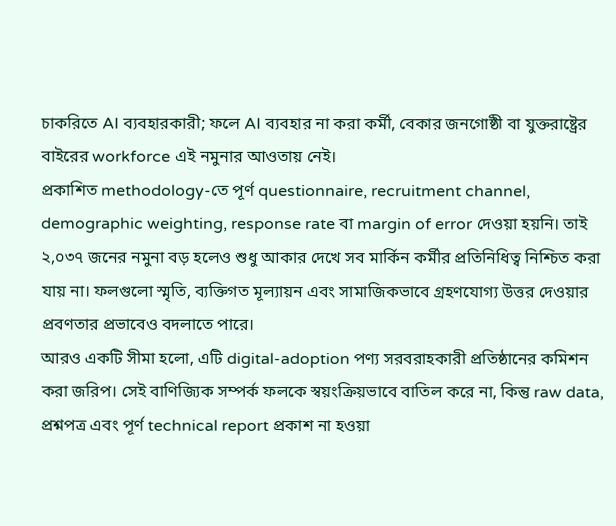চাকরিতে AI ব্যবহারকারী; ফলে AI ব্যবহার না করা কর্মী, বেকার জনগোষ্ঠী বা যুক্তরাষ্ট্রের বাইরের workforce এই নমুনার আওতায় নেই।
প্রকাশিত methodology-তে পূর্ণ questionnaire, recruitment channel, demographic weighting, response rate বা margin of error দেওয়া হয়নি। তাই ২,০৩৭ জনের নমুনা বড় হলেও শুধু আকার দেখে সব মার্কিন কর্মীর প্রতিনিধিত্ব নিশ্চিত করা যায় না। ফলগুলো স্মৃতি, ব্যক্তিগত মূল্যায়ন এবং সামাজিকভাবে গ্রহণযোগ্য উত্তর দেওয়ার প্রবণতার প্রভাবেও বদলাতে পারে।
আরও একটি সীমা হলো, এটি digital-adoption পণ্য সরবরাহকারী প্রতিষ্ঠানের কমিশন করা জরিপ। সেই বাণিজ্যিক সম্পর্ক ফলকে স্বয়ংক্রিয়ভাবে বাতিল করে না, কিন্তু raw data, প্রশ্নপত্র এবং পূর্ণ technical report প্রকাশ না হওয়া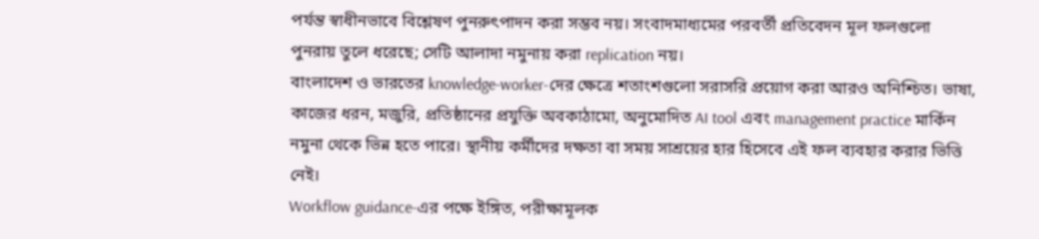পর্যন্ত স্বাধীনভাবে বিশ্লেষণ পুনরুৎপাদন করা সম্ভব নয়। সংবাদমাধ্যমের পরবর্তী প্রতিবেদন মূল ফলগুলো পুনরায় তুলে ধরেছে; সেটি আলাদা নমুনায় করা replication নয়।
বাংলাদেশ ও ভারতের knowledge-worker-দের ক্ষেত্রে শতাংশগুলো সরাসরি প্রয়োগ করা আরও অনিশ্চিত। ভাষা, কাজের ধরন, মজুরি, প্রতিষ্ঠানের প্রযুক্তি অবকাঠামো, অনুমোদিত AI tool এবং management practice মার্কিন নমুনা থেকে ভিন্ন হতে পারে। স্থানীয় কর্মীদের দক্ষতা বা সময় সাশ্রয়ের হার হিসেবে এই ফল ব্যবহার করার ভিত্তি নেই।
Workflow guidance-এর পক্ষে ইঙ্গিত, পরীক্ষামূলক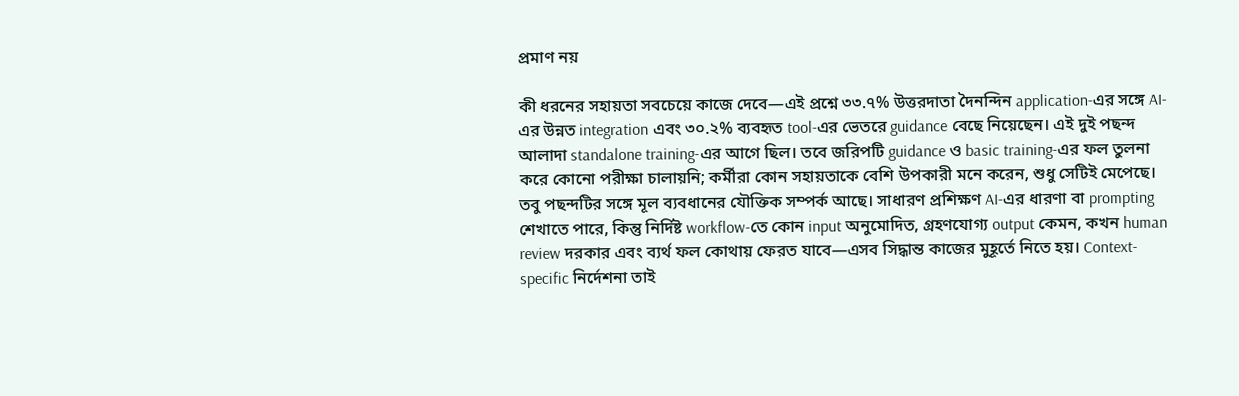প্রমাণ নয়

কী ধরনের সহায়তা সবচেয়ে কাজে দেবে—এই প্রশ্নে ৩৩.৭% উত্তরদাতা দৈনন্দিন application-এর সঙ্গে AI-এর উন্নত integration এবং ৩০.২% ব্যবহৃত tool-এর ভেতরে guidance বেছে নিয়েছেন। এই দুই পছন্দ আলাদা standalone training-এর আগে ছিল। তবে জরিপটি guidance ও basic training-এর ফল তুলনা করে কোনো পরীক্ষা চালায়নি; কর্মীরা কোন সহায়তাকে বেশি উপকারী মনে করেন, শুধু সেটিই মেপেছে।
তবু পছন্দটির সঙ্গে মূল ব্যবধানের যৌক্তিক সম্পর্ক আছে। সাধারণ প্রশিক্ষণ AI-এর ধারণা বা prompting শেখাতে পারে, কিন্তু নির্দিষ্ট workflow-তে কোন input অনুমোদিত, গ্রহণযোগ্য output কেমন, কখন human review দরকার এবং ব্যর্থ ফল কোথায় ফেরত যাবে—এসব সিদ্ধান্ত কাজের মুহূর্তে নিতে হয়। Context-specific নির্দেশনা তাই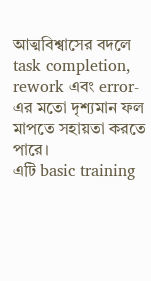আত্মবিশ্বাসের বদলে task completion, rework এবং error-এর মতো দৃশ্যমান ফল মাপতে সহায়তা করতে পারে।
এটি basic training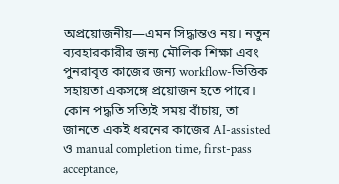অপ্রয়োজনীয়—এমন সিদ্ধান্তও নয়। নতুন ব্যবহারকারীর জন্য মৌলিক শিক্ষা এবং পুনরাবৃত্ত কাজের জন্য workflow-ভিত্তিক সহায়তা একসঙ্গে প্রয়োজন হতে পারে। কোন পদ্ধতি সত্যিই সময় বাঁচায়, তা জানতে একই ধরনের কাজের AI-assisted ও manual completion time, first-pass acceptance,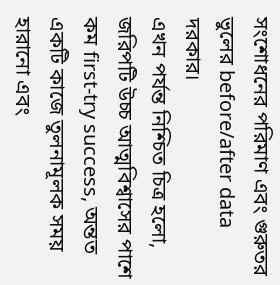সংশোধনের পরিমাণ এবং গুরুতর ভুলের before/after data দরকার।
এখন পর্যন্ত নিশ্চিত চিত্র হলো, জরিপটি উচ্চ আত্মবিশ্বাসের পাশে কম first-try success, অন্তত একটি কাজে তুলনামূলক সময় হারানো এবং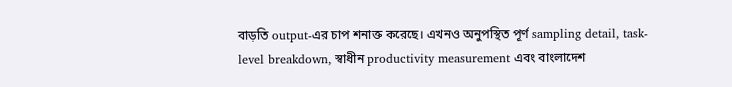বাড়তি output-এর চাপ শনাক্ত করেছে। এখনও অনুপস্থিত পূর্ণ sampling detail, task-level breakdown, স্বাধীন productivity measurement এবং বাংলাদেশ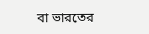বা ভারতের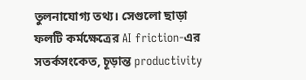তুলনাযোগ্য তথ্য। সেগুলো ছাড়া ফলটি কর্মক্ষেত্রের AI friction-এর সতর্কসংকেত, চূড়ান্ত productivity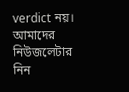verdict নয়।
আমাদের নিউজলেটার নিন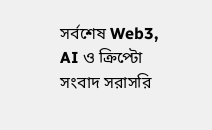সর্বশেষ Web3, AI ও ক্রিপ্টো সংবাদ সরাসরি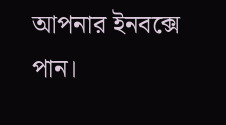আপনার ইনবক্সে পান।